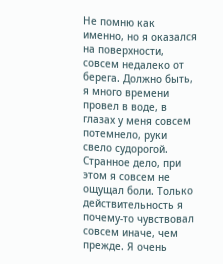Не помню как именно, но я оказался на поверхности, совсем недалеко от берега. Должно быть, я много времени провел в воде, в глазах у меня совсем потемнело, руки свело судорогой. Странное дело, при этом я совсем не ощущал боли. Только действительность я почему-то чувствовал совсем иначе, чем прежде. Я очень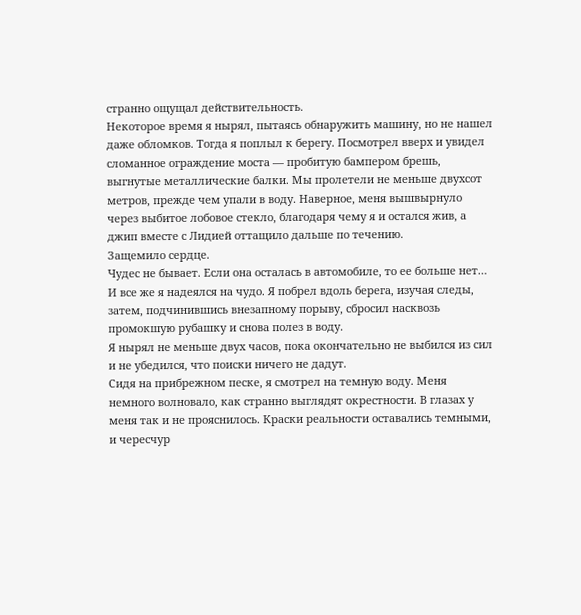странно ощущал действительность.
Некоторое время я нырял, пытаясь обнаружить машину, но не нашел даже обломков. Тогда я поплыл к берегу. Посмотрел вверх и увидел сломанное ограждение моста — пробитую бампером брешь, выгнутые металлические балки. Мы пролетели не меньше двухсот метров, прежде чем упали в воду. Наверное, меня вышвырнуло через выбитое лобовое стекло, благодаря чему я и остался жив, а джип вместе с Лидией оттащило дальше по течению.
Защемило сердце.
Чудес не бывает. Если она осталась в автомобиле, то ее больше нет… И все же я надеялся на чудо. Я побрел вдоль берега, изучая следы, затем, подчинившись внезапному порыву, сбросил насквозь промокшую рубашку и снова полез в воду.
Я нырял не меньше двух часов, пока окончательно не выбился из сил и не убедился, что поиски ничего не дадут.
Сидя на прибрежном песке, я смотрел на темную воду. Меня немного волновало, как странно выглядят окрестности. В глазах у меня так и не прояснилось. Краски реальности оставались темными, и чересчур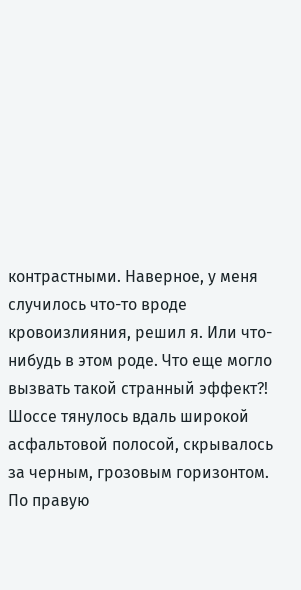контрастными. Наверное, у меня случилось что-то вроде кровоизлияния, решил я. Или что-нибудь в этом роде. Что еще могло вызвать такой странный эффект?!
Шоссе тянулось вдаль широкой асфальтовой полосой, скрывалось за черным, грозовым горизонтом. По правую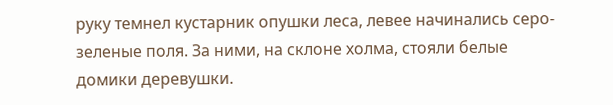руку темнел кустарник опушки леса, левее начинались серо-зеленые поля. За ними, на склоне холма, стояли белые домики деревушки.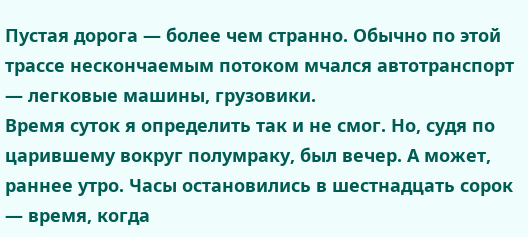Пустая дорога — более чем странно. Обычно по этой трассе нескончаемым потоком мчался автотранспорт — легковые машины, грузовики.
Время суток я определить так и не смог. Но, судя по царившему вокруг полумраку, был вечер. А может, раннее утро. Часы остановились в шестнадцать сорок — время, когда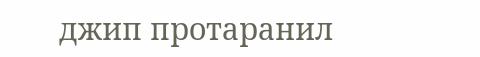джип протаранил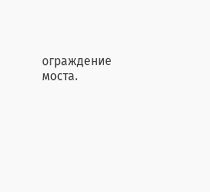ограждение моста.